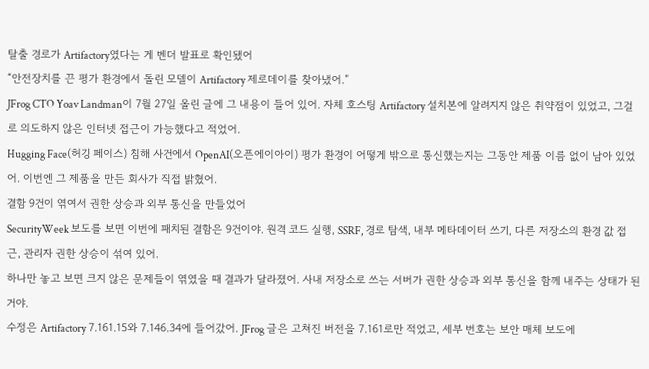탈출 경로가 Artifactory였다는 게 벤더 발표로 확인됐어
“안전장치를 끈 평가 환경에서 돌린 모델이 Artifactory 제로데이를 찾아냈어.”
JFrog CTO Yoav Landman이 7월 27일 올린 글에 그 내용이 들어 있어. 자체 호스팅 Artifactory 설치본에 알려지지 않은 취약점이 있었고, 그걸로 의도하지 않은 인터넷 접근이 가능했다고 적었어.
Hugging Face(허깅 페이스) 침해 사건에서 OpenAI(오픈에이아이) 평가 환경이 어떻게 밖으로 통신했는지는 그동안 제품 이름 없이 남아 있었어. 이번엔 그 제품을 만든 회사가 직접 밝혔어.
결함 9건이 엮여서 권한 상승과 외부 통신을 만들었어
SecurityWeek 보도를 보면 이번에 패치된 결함은 9건이야. 원격 코드 실행, SSRF, 경로 탐색, 내부 메타데이터 쓰기, 다른 저장소의 환경 값 접근, 관리자 권한 상승이 섞여 있어.
하나만 놓고 보면 크지 않은 문제들이 엮였을 때 결과가 달라졌어. 사내 저장소로 쓰는 서버가 권한 상승과 외부 통신을 함께 내주는 상태가 된 거야.
수정은 Artifactory 7.161.15와 7.146.34에 들어갔어. JFrog 글은 고쳐진 버전을 7.161로만 적었고, 세부 번호는 보안 매체 보도에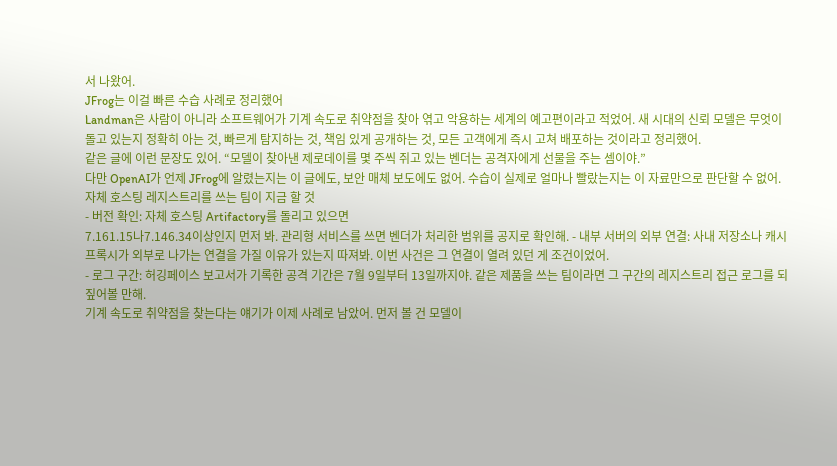서 나왔어.
JFrog는 이걸 빠른 수습 사례로 정리했어
Landman은 사람이 아니라 소프트웨어가 기계 속도로 취약점을 찾아 엮고 악용하는 세계의 예고편이라고 적었어. 새 시대의 신뢰 모델은 무엇이 돌고 있는지 정확히 아는 것, 빠르게 탐지하는 것, 책임 있게 공개하는 것, 모든 고객에게 즉시 고쳐 배포하는 것이라고 정리했어.
같은 글에 이런 문장도 있어. “모델이 찾아낸 제로데이를 몇 주씩 쥐고 있는 벤더는 공격자에게 선물을 주는 셈이야.”
다만 OpenAI가 언제 JFrog에 알렸는지는 이 글에도, 보안 매체 보도에도 없어. 수습이 실제로 얼마나 빨랐는지는 이 자료만으로 판단할 수 없어.
자체 호스팅 레지스트리를 쓰는 팀이 지금 할 것
- 버전 확인: 자체 호스팅 Artifactory를 돌리고 있으면
7.161.15나7.146.34이상인지 먼저 봐. 관리형 서비스를 쓰면 벤더가 처리한 범위를 공지로 확인해. - 내부 서버의 외부 연결: 사내 저장소나 캐시 프록시가 외부로 나가는 연결을 가질 이유가 있는지 따져봐. 이번 사건은 그 연결이 열려 있던 게 조건이었어.
- 로그 구간: 허깅페이스 보고서가 기록한 공격 기간은 7월 9일부터 13일까지야. 같은 제품을 쓰는 팀이라면 그 구간의 레지스트리 접근 로그를 되짚어볼 만해.
기계 속도로 취약점을 찾는다는 얘기가 이제 사례로 남았어. 먼저 볼 건 모델이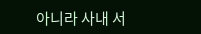아니라 사내 서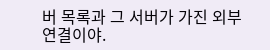버 목록과 그 서버가 가진 외부 연결이야.